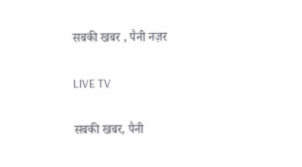सबकी खबर , पैनी नज़र

LIVE TV

सबकी खबर, पैनी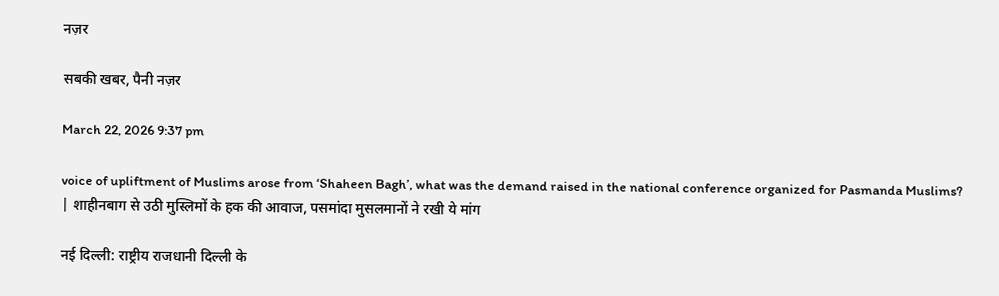नज़र

सबकी खबर, पैनी नज़र

March 22, 2026 9:37 pm

voice of upliftment of Muslims arose from ‘Shaheen Bagh’, what was the demand raised in the national conference organized for Pasmanda Muslims? | शाहीनबाग से उठी मुस्लिमों के हक की आवाज, पसमांदा मुसलमानों ने रखी ये मांग

नई दिल्ली: राष्ट्रीय राजधानी दिल्ली के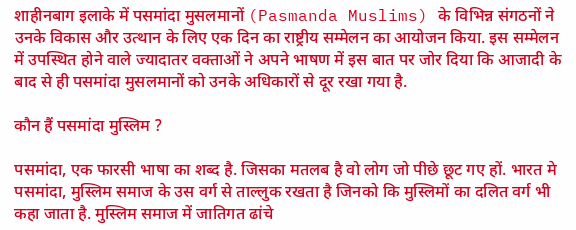शाहीनबाग इलाके में पसमांदा मुसलमानों (Pasmanda Muslims) के विभिन्न संगठनों ने उनके विकास और उत्थान के लिए एक दिन का राष्ट्रीय सम्मेलन का आयोजन किया. इस सम्मेलन में उपस्थित होने वाले ज्यादातर वक्ताओं ने अपने भाषण में इस बात पर जोर दिया कि आजादी के बाद से ही पसमांदा मुसलमानों को उनके अधिकारों से दूर रखा गया है.

कौन हैं पसमांदा मुस्लिम ?

पसमांदा, एक फारसी भाषा का शब्द है. जिसका मतलब है वो लोग जो पीछे छूट गए हों. भारत मे पसमांदा, मुस्लिम समाज के उस वर्ग से ताल्लुक रखता है जिनको कि मुस्लिमों का दलित वर्ग भी कहा जाता है. मुस्लिम समाज में जातिगत ढांचे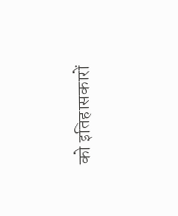को इतिहासकारों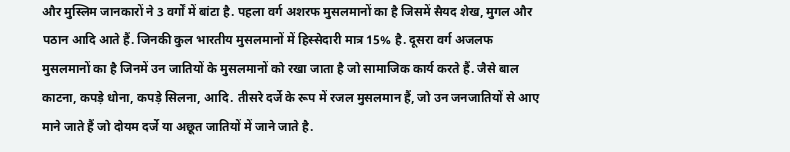और मुस्लिम जानकारों ने 3 वर्गों में बांटा है. पहला वर्ग अशरफ मुसलमानों का है जिसमें सैयद शेख, मुगल और पठान आदि आते हैं. जिनकी कुल भारतीय मुसलमानों में हिस्सेदारी मात्र 15% है. दूसरा वर्ग अजलफ मुसलमानों का है जिनमें उन जातियों के मुसलमानों को रखा जाता है जो सामाजिक कार्य करते हैं. जैसे बाल काटना, कपड़े धोना, कपड़े सिलना, आदि. तीसरे दर्जे के रूप में रजल मुसलमान हैं, जो उन जनजातियों से आए माने जाते हैं जो दोयम दर्जे या अछूत जातियों में जाने जाते है.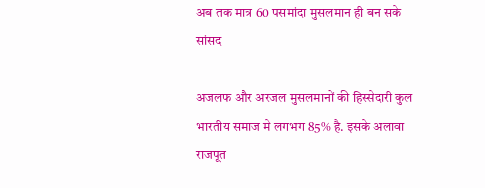अब तक मात्र 60 पसमांदा मुसलमान ही बन सके सांसद

अजलफ और अरजल मुसलमानों की हिस्सेदारी कुल भारतीय समाज मे लगभग 85% है. इसके अलावा राजपूत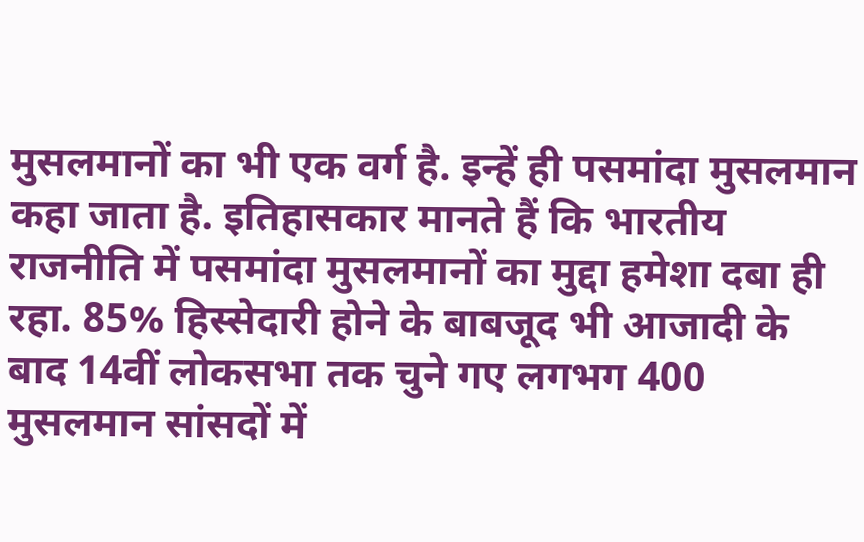मुसलमानों का भी एक वर्ग है. इन्हें ही पसमांदा मुसलमान कहा जाता है. इतिहासकार मानते हैं कि भारतीय राजनीति में पसमांदा मुसलमानों का मुद्दा हमेशा दबा ही रहा. 85% हिस्सेदारी होने के बाबजूद भी आजादी के बाद 14वीं लोकसभा तक चुने गए लगभग 400 मुसलमान सांसदों में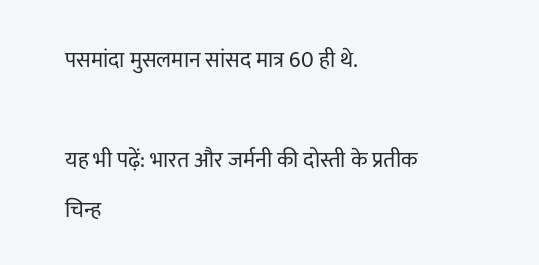पसमांदा मुसलमान सांसद मात्र 60 ही थे.

यह भी पढ़ें: भारत और जर्मनी की दोस्ती के प्रतीक चिन्ह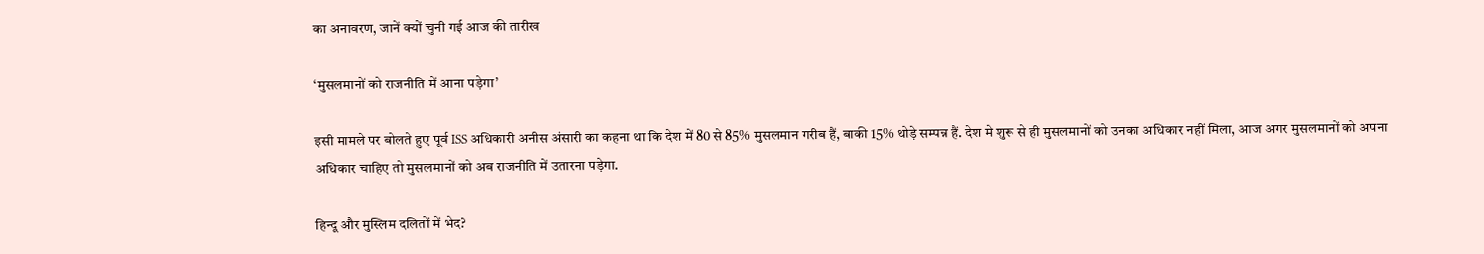का अनावरण, जानें क्यों चुनी गई आज की तारीख

‘मुसलमानों को राजनीति में आना पड़ेगा’

इसी मामले पर बोलते हुए पूर्व ISS अधिकारी अनीस अंसारी का कहना था कि देश में 80 से 85% मुसलमान गरीब हैं, बाकी 15% थोड़े सम्पन्न हैं. देश मे शुरू से ही मुसलमानों को उनका अधिकार नहीं मिला, आज अगर मुसलमानों को अपना अधिकार चाहिए तो मुसलमानों को अब राजनीति में उतारना पड़ेगा.

हिन्दू और मुस्लिम दलितों में भेद?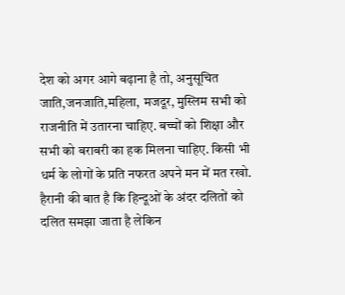देश को अगर आगे बढ़ाना है तो, अनुसूचित जाति,जनजाति,महिला, मजदूर, मुस्लिम सभी को राजनीति में उतारना चाहिए. बच्चों को शिक्षा और सभी को बराबरी का हक मिलना चाहिए. किसी भी धर्म के लोगों के प्रति नफरत अपने मन में मत रखो. हैरानी की बात है कि हिन्दूओं के अंदर दलितों को दलित समझा जाता है लेकिन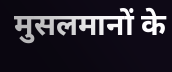मुसलमानों के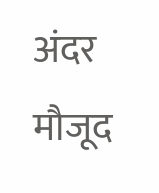अंदर मौजूद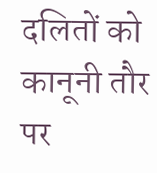दलितों को कानूनी तौर पर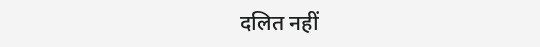दलित नहीं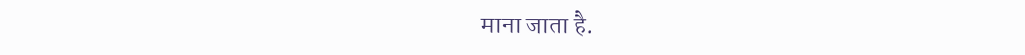माना जाता है.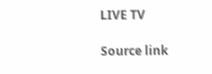LIVE TV

Source link